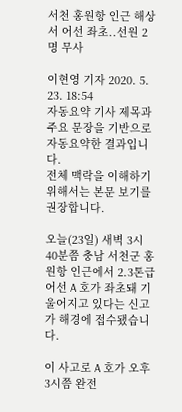서천 홍원항 인근 해상서 어선 좌초..선원 2명 무사

이현영 기자 2020. 5. 23. 18:54
자동요약 기사 제목과 주요 문장을 기반으로 자동요약한 결과입니다.
전체 맥락을 이해하기 위해서는 본문 보기를 권장합니다.

오늘(23일) 새벽 3시 40분쯤 충남 서천군 홍원항 인근에서 2.3톤급 어선 A 호가 좌초돼 기울어지고 있다는 신고가 해경에 접수됐습니다.

이 사고로 A 호가 오후 3시쯤 완전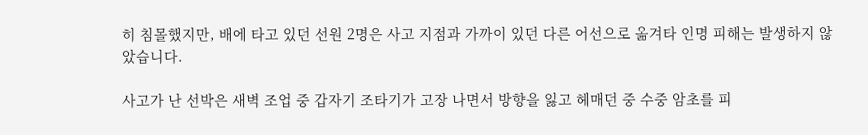히 침몰했지만, 배에 타고 있던 선원 2명은 사고 지점과 가까이 있던 다른 어선으로 옮겨타 인명 피해는 발생하지 않았습니다.

사고가 난 선박은 새벽 조업 중 갑자기 조타기가 고장 나면서 방향을 잃고 헤매던 중 수중 암초를 피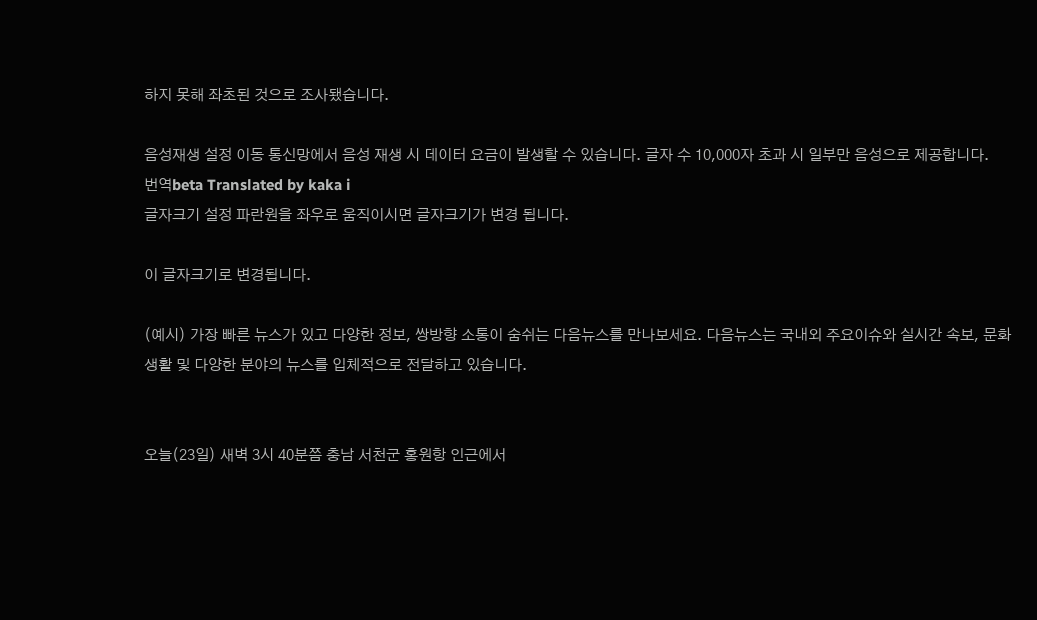하지 못해 좌초된 것으로 조사됐습니다.

음성재생 설정 이동 통신망에서 음성 재생 시 데이터 요금이 발생할 수 있습니다. 글자 수 10,000자 초과 시 일부만 음성으로 제공합니다.
번역beta Translated by kaka i
글자크기 설정 파란원을 좌우로 움직이시면 글자크기가 변경 됩니다.

이 글자크기로 변경됩니다.

(예시) 가장 빠른 뉴스가 있고 다양한 정보, 쌍방향 소통이 숨쉬는 다음뉴스를 만나보세요. 다음뉴스는 국내외 주요이슈와 실시간 속보, 문화생활 및 다양한 분야의 뉴스를 입체적으로 전달하고 있습니다.


오늘(23일) 새벽 3시 40분쯤 충남 서천군 홍원항 인근에서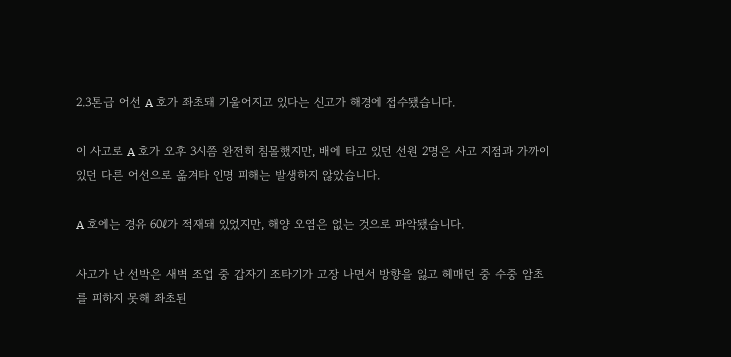2.3톤급 어선 A 호가 좌초돼 기울어지고 있다는 신고가 해경에 접수됐습니다.

이 사고로 A 호가 오후 3시쯤 완전히 침몰했지만, 배에 타고 있던 선원 2명은 사고 지점과 가까이 있던 다른 어선으로 옮겨타 인명 피해는 발생하지 않았습니다.

A 호에는 경유 60ℓ가 적재돼 있었지만, 해양 오염은 없는 것으로 파악됐습니다.

사고가 난 선박은 새벽 조업 중 갑자기 조타기가 고장 나면서 방향을 잃고 헤매던 중 수중 암초를 피하지 못해 좌초된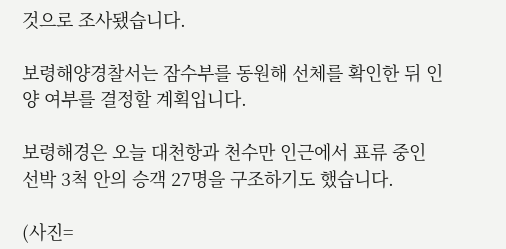것으로 조사됐습니다.

보령해양경찰서는 잠수부를 동원해 선체를 확인한 뒤 인양 여부를 결정할 계획입니다.

보령해경은 오늘 대천항과 천수만 인근에서 표류 중인 선박 3척 안의 승객 27명을 구조하기도 했습니다.

(사진=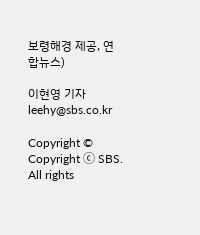보령해경 제공, 연합뉴스)

이현영 기자leehy@sbs.co.kr

Copyright © Copyright ⓒ SBS. All rights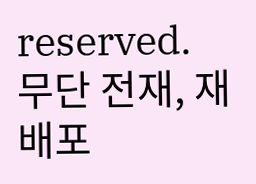reserved. 무단 전재, 재배포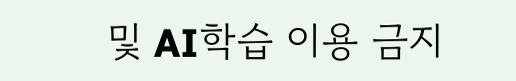및 AI학습 이용 금지